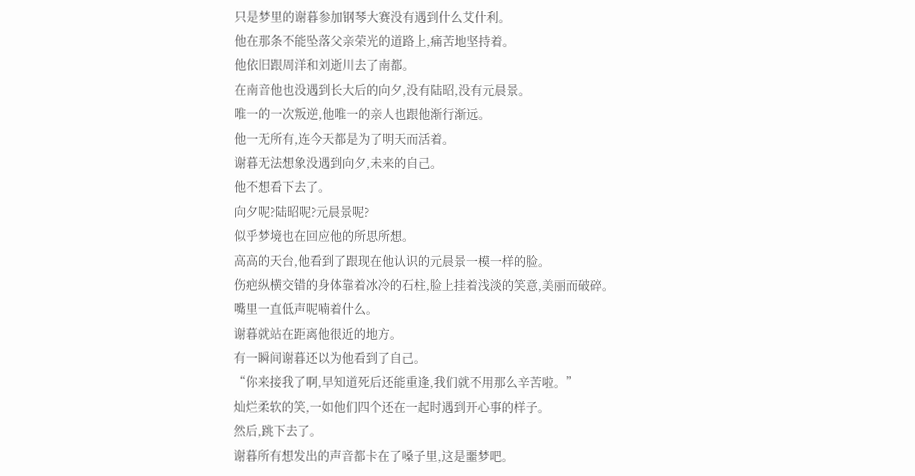只是梦里的谢暮参加钢琴大赛没有遇到什么艾什利。
他在那条不能坠落父亲荣光的道路上,痛苦地坚持着。
他依旧跟周洋和刘逝川去了南都。
在南音他也没遇到长大后的向夕,没有陆昭,没有元晨景。
唯一的一次叛逆,他唯一的亲人也跟他渐行渐远。
他一无所有,连今天都是为了明天而活着。
谢暮无法想象没遇到向夕,未来的自己。
他不想看下去了。
向夕呢?陆昭呢?元晨景呢?
似乎梦境也在回应他的所思所想。
高高的天台,他看到了跟现在他认识的元晨景一模一样的脸。
伤疤纵横交错的身体靠着冰冷的石柱,脸上挂着浅淡的笑意,美丽而破碎。
嘴里一直低声呢喃着什么。
谢暮就站在距离他很近的地方。
有一瞬间谢暮还以为他看到了自己。
“你来接我了啊,早知道死后还能重逢,我们就不用那么辛苦啦。”
灿烂柔软的笑,一如他们四个还在一起时遇到开心事的样子。
然后,跳下去了。
谢暮所有想发出的声音都卡在了嗓子里,这是噩梦吧。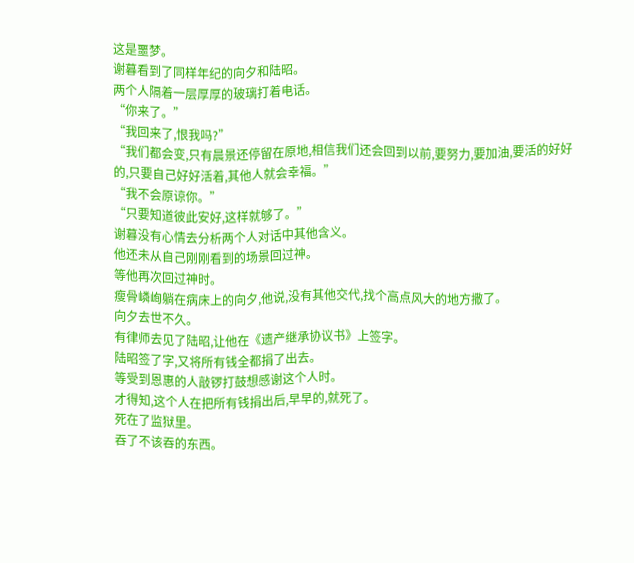这是噩梦。
谢暮看到了同样年纪的向夕和陆昭。
两个人隔着一层厚厚的玻璃打着电话。
“你来了。”
“我回来了,恨我吗?”
“我们都会变,只有晨景还停留在原地,相信我们还会回到以前,要努力,要加油,要活的好好的,只要自己好好活着,其他人就会幸福。”
“我不会原谅你。”
“只要知道彼此安好,这样就够了。”
谢暮没有心情去分析两个人对话中其他含义。
他还未从自己刚刚看到的场景回过神。
等他再次回过神时。
瘦骨嶙峋躺在病床上的向夕,他说,没有其他交代,找个高点风大的地方撒了。
向夕去世不久。
有律师去见了陆昭,让他在《遗产继承协议书》上签字。
陆昭签了字,又将所有钱全都捐了出去。
等受到恩惠的人敲锣打鼓想感谢这个人时。
才得知,这个人在把所有钱捐出后,早早的,就死了。
死在了监狱里。
吞了不该吞的东西。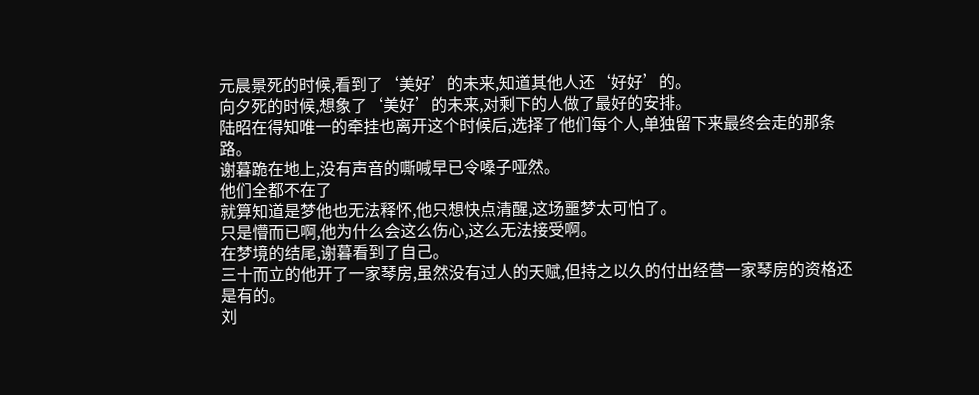元晨景死的时候,看到了‘美好’的未来,知道其他人还‘好好’的。
向夕死的时候,想象了‘美好’的未来,对剩下的人做了最好的安排。
陆昭在得知唯一的牵挂也离开这个时候后,选择了他们每个人,单独留下来最终会走的那条路。
谢暮跪在地上,没有声音的嘶喊早已令嗓子哑然。
他们全都不在了
就算知道是梦他也无法释怀,他只想快点清醒,这场噩梦太可怕了。
只是懵而已啊,他为什么会这么伤心,这么无法接受啊。
在梦境的结尾,谢暮看到了自己。
三十而立的他开了一家琴房,虽然没有过人的天赋,但持之以久的付出经营一家琴房的资格还是有的。
刘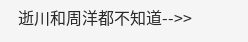逝川和周洋都不知道-->>